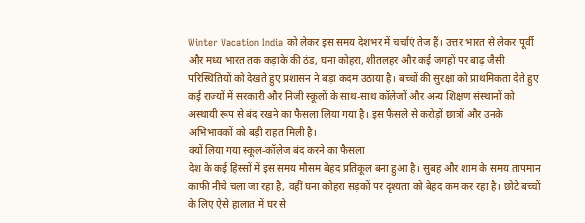Winter Vacation India को लेकर इस समय देशभर में चर्चाएं तेज हैं। उत्तर भारत से लेकर पूर्वी और मध्य भारत तक कड़ाके की ठंड, घना कोहरा, शीतलहर और कई जगहों पर बाढ़ जैसी परिस्थितियों को देखते हुए प्रशासन ने बड़ा कदम उठाया है। बच्चों की सुरक्षा को प्राथमिकता देते हुए कई राज्यों में सरकारी और निजी स्कूलों के साथ-साथ कॉलेजों और अन्य शिक्षण संस्थानों को अस्थायी रूप से बंद रखने का फैसला लिया गया है। इस फैसले से करोड़ों छात्रों और उनके अभिभावकों को बड़ी राहत मिली है।
क्यों लिया गया स्कूल-कॉलेज बंद करने का फैसला
देश के कई हिस्सों में इस समय मौसम बेहद प्रतिकूल बना हुआ है। सुबह और शाम के समय तापमान काफी नीचे चला जा रहा है, वहीं घना कोहरा सड़कों पर दृश्यता को बेहद कम कर रहा है। छोटे बच्चों के लिए ऐसे हालात में घर से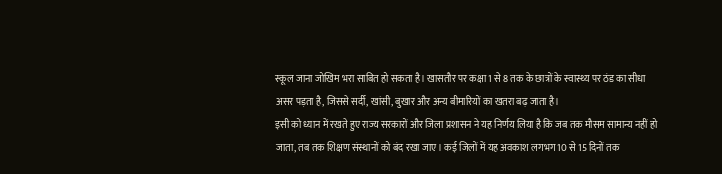स्कूल जाना जोखिम भरा साबित हो सकता है। खासतौर पर कक्षा 1 से 8 तक के छात्रों के स्वास्थ्य पर ठंड का सीधा असर पड़ता है, जिससे सर्दी, खांसी, बुखार और अन्य बीमारियों का खतरा बढ़ जाता है।
इसी को ध्यान में रखते हुए राज्य सरकारों और जिला प्रशासन ने यह निर्णय लिया है कि जब तक मौसम सामान्य नहीं हो जाता, तब तक शिक्षण संस्थानों को बंद रखा जाए। कई जिलों में यह अवकाश लगभग 10 से 15 दिनों तक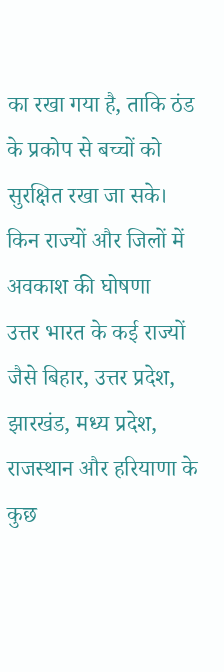का रखा गया है, ताकि ठंड के प्रकोप से बच्चों को सुरक्षित रखा जा सके।
किन राज्यों और जिलों में अवकाश की घोषणा
उत्तर भारत के कई राज्यों जैसे बिहार, उत्तर प्रदेश, झारखंड, मध्य प्रदेश, राजस्थान और हरियाणा के कुछ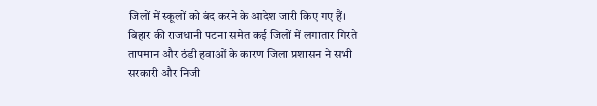जिलों में स्कूलों को बंद करने के आदेश जारी किए गए हैं। बिहार की राजधानी पटना समेत कई जिलों में लगातार गिरते तापमान और ठंडी हवाओं के कारण जिला प्रशासन ने सभी सरकारी और निजी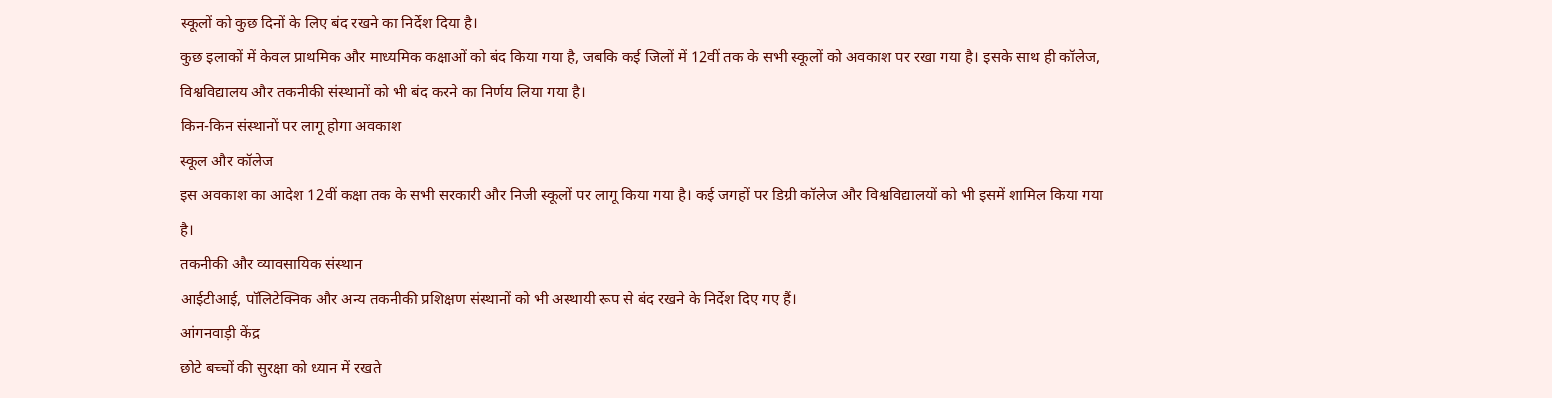स्कूलों को कुछ दिनों के लिए बंद रखने का निर्देश दिया है।
कुछ इलाकों में केवल प्राथमिक और माध्यमिक कक्षाओं को बंद किया गया है, जबकि कई जिलों में 12वीं तक के सभी स्कूलों को अवकाश पर रखा गया है। इसके साथ ही कॉलेज, विश्वविद्यालय और तकनीकी संस्थानों को भी बंद करने का निर्णय लिया गया है।
किन-किन संस्थानों पर लागू होगा अवकाश
स्कूल और कॉलेज
इस अवकाश का आदेश 12वीं कक्षा तक के सभी सरकारी और निजी स्कूलों पर लागू किया गया है। कई जगहों पर डिग्री कॉलेज और विश्वविद्यालयों को भी इसमें शामिल किया गया है।
तकनीकी और व्यावसायिक संस्थान
आईटीआई, पॉलिटेक्निक और अन्य तकनीकी प्रशिक्षण संस्थानों को भी अस्थायी रूप से बंद रखने के निर्देश दिए गए हैं।
आंगनवाड़ी केंद्र
छोटे बच्चों की सुरक्षा को ध्यान में रखते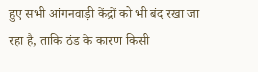हुए सभी आंगनवाड़ी केंद्रों को भी बंद रखा जा रहा है, ताकि ठंड के कारण किसी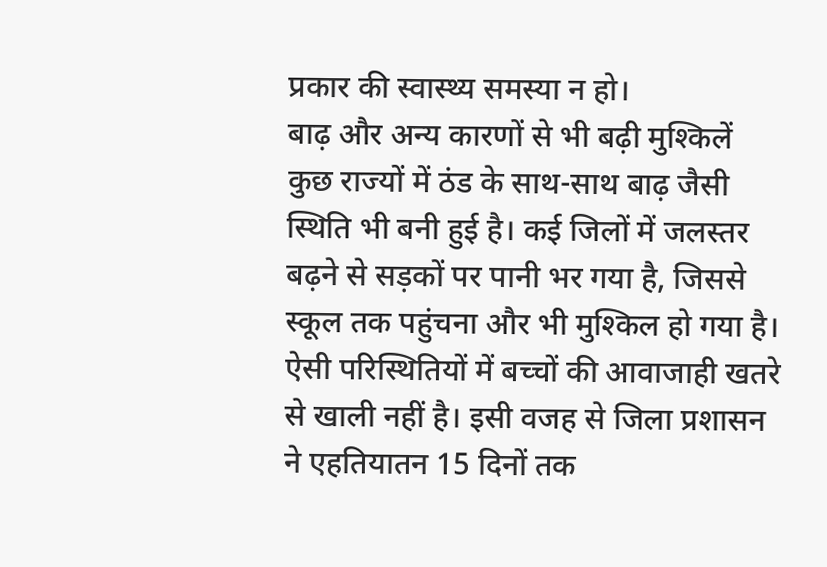प्रकार की स्वास्थ्य समस्या न हो।
बाढ़ और अन्य कारणों से भी बढ़ी मुश्किलें
कुछ राज्यों में ठंड के साथ-साथ बाढ़ जैसी स्थिति भी बनी हुई है। कई जिलों में जलस्तर बढ़ने से सड़कों पर पानी भर गया है, जिससे स्कूल तक पहुंचना और भी मुश्किल हो गया है। ऐसी परिस्थितियों में बच्चों की आवाजाही खतरे से खाली नहीं है। इसी वजह से जिला प्रशासन ने एहतियातन 15 दिनों तक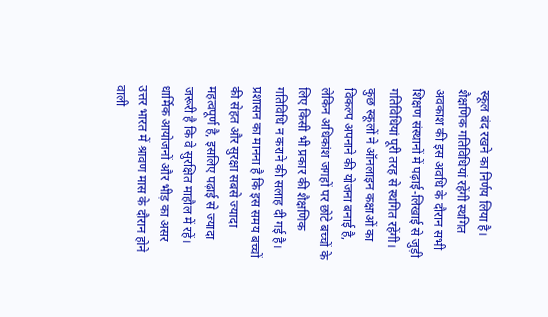स्कूल बंद रखने का निर्णय लिया है।
शैक्षणिक गतिविधियां रहेंगी स्थगित
अवकाश की इस अवधि के दौरान सभी शिक्षण संस्थानों में पढ़ाई-लिखाई से जुड़ी गतिविधियां पूरी तरह से स्थगित रहेंगी। कुछ स्कूलों ने ऑनलाइन कक्षाओं का विकल्प अपनाने की योजना बनाई है, लेकिन अधिकांश जगहों पर छोटे बच्चों के लिए किसी भी प्रकार की शैक्षणिक गतिविधि न कराने की सलाह दी गई है।
प्रशासन का मानना है कि इस समय बच्चों की सेहत और सुरक्षा सबसे ज्यादा महत्वपूर्ण है, इसलिए पढ़ाई से ज्यादा जरूरी है कि वे सुरक्षित माहौल में रहें।
धार्मिक आयोजनों और भीड़ का असर
उत्तर भारत में श्रावण मास के दौरान होने वाली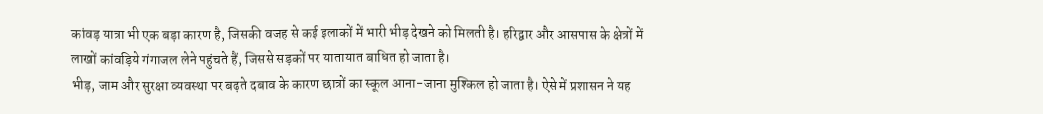कांवड़ यात्रा भी एक बड़ा कारण है, जिसकी वजह से कई इलाकों में भारी भीड़ देखने को मिलती है। हरिद्वार और आसपास के क्षेत्रों में लाखों कांवड़िये गंगाजल लेने पहुंचते हैं, जिससे सड़कों पर यातायात बाधित हो जाता है।
भीड़, जाम और सुरक्षा व्यवस्था पर बढ़ते दबाव के कारण छात्रों का स्कूल आना-जाना मुश्किल हो जाता है। ऐसे में प्रशासन ने यह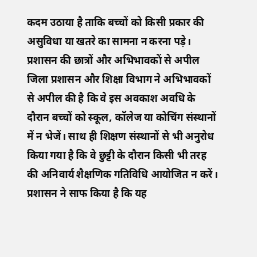कदम उठाया है ताकि बच्चों को किसी प्रकार की असुविधा या खतरे का सामना न करना पड़े।
प्रशासन की छात्रों और अभिभावकों से अपील
जिला प्रशासन और शिक्षा विभाग ने अभिभावकों से अपील की है कि वे इस अवकाश अवधि के दौरान बच्चों को स्कूल, कॉलेज या कोचिंग संस्थानों में न भेजें। साथ ही शिक्षण संस्थानों से भी अनुरोध किया गया है कि वे छुट्टी के दौरान किसी भी तरह की अनिवार्य शैक्षणिक गतिविधि आयोजित न करें।
प्रशासन ने साफ किया है कि यह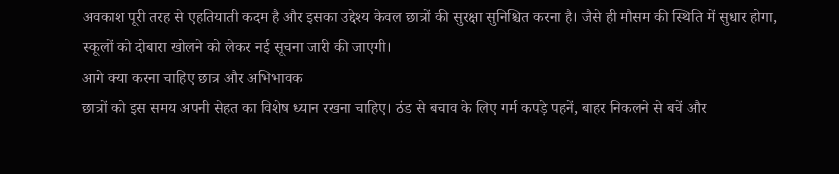अवकाश पूरी तरह से एहतियाती कदम है और इसका उद्देश्य केवल छात्रों की सुरक्षा सुनिश्चित करना है। जैसे ही मौसम की स्थिति में सुधार होगा, स्कूलों को दोबारा खोलने को लेकर नई सूचना जारी की जाएगी।
आगे क्या करना चाहिए छात्र और अभिभावक
छात्रों को इस समय अपनी सेहत का विशेष ध्यान रखना चाहिए। ठंड से बचाव के लिए गर्म कपड़े पहनें, बाहर निकलने से बचें और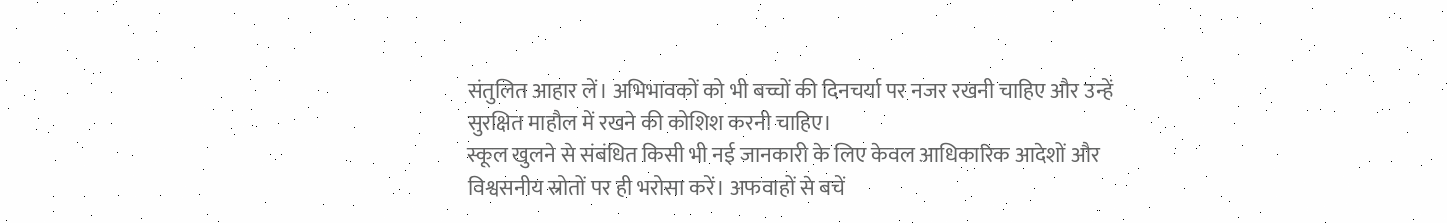संतुलित आहार लें। अभिभावकों को भी बच्चों की दिनचर्या पर नजर रखनी चाहिए और उन्हें सुरक्षित माहौल में रखने की कोशिश करनी चाहिए।
स्कूल खुलने से संबंधित किसी भी नई जानकारी के लिए केवल आधिकारिक आदेशों और विश्वसनीय स्रोतों पर ही भरोसा करें। अफवाहों से बचें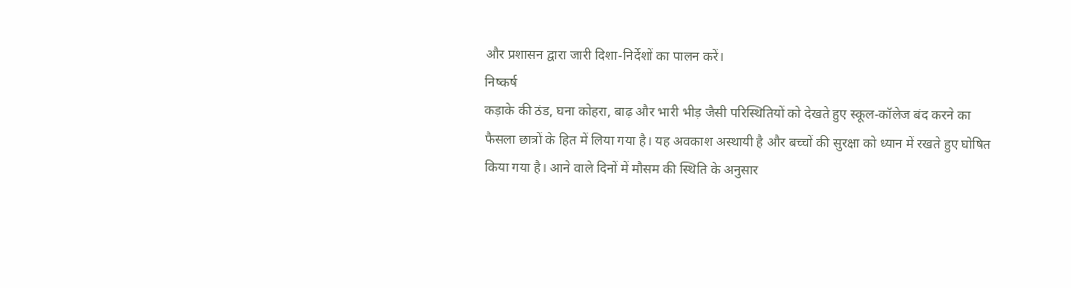और प्रशासन द्वारा जारी दिशा-निर्देशों का पालन करें।
निष्कर्ष
कड़ाके की ठंड, घना कोहरा, बाढ़ और भारी भीड़ जैसी परिस्थितियों को देखते हुए स्कूल-कॉलेज बंद करने का फैसला छात्रों के हित में लिया गया है। यह अवकाश अस्थायी है और बच्चों की सुरक्षा को ध्यान में रखते हुए घोषित किया गया है। आने वाले दिनों में मौसम की स्थिति के अनुसार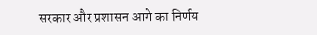सरकार और प्रशासन आगे का निर्णय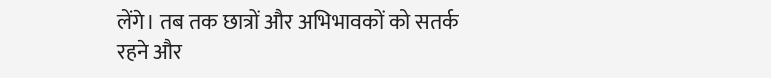लेंगे। तब तक छात्रों और अभिभावकों को सतर्क रहने और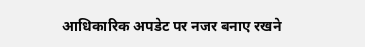आधिकारिक अपडेट पर नजर बनाए रखने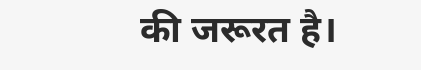की जरूरत है।